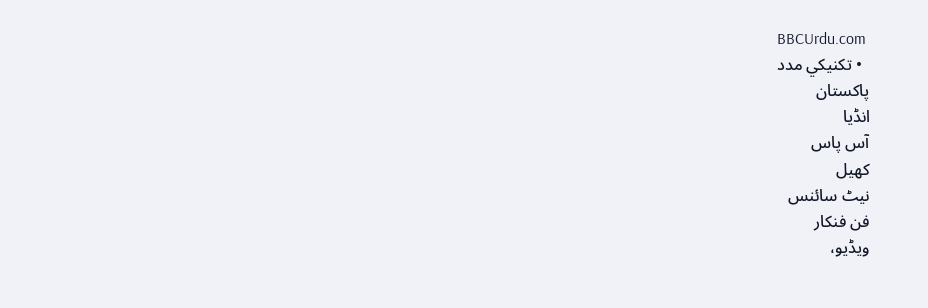BBCUrdu.com
  • تکنيکي مدد
پاکستان
انڈیا
آس پاس
کھیل
نیٹ سائنس
فن فنکار
ویڈیو،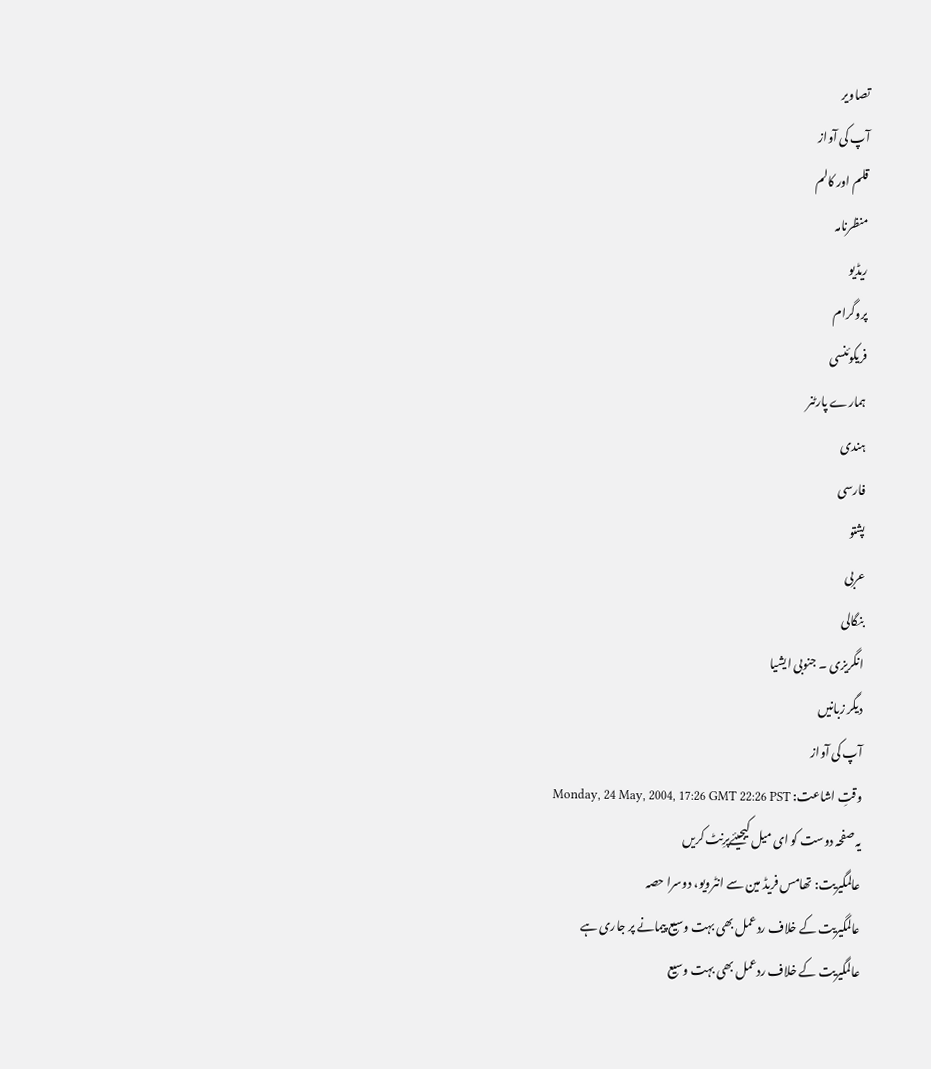تصاویر
آپ کی آواز
قلم اور کالم
منظرنامہ
ریڈیو
پروگرام
فریکوئنسی
ہمارے پارٹنر
ہندی
فارسی
پشتو
عربی
بنگالی
انگریزی ۔ جنوبی ایشیا
دیگر زبانیں
آپ کی آواز
وقتِ اشاعت: Monday, 24 May, 2004, 17:26 GMT 22:26 PST
یہ صفحہ دوست کو ای میل کیجیئےپرِنٹ کریں
عالمگیریت: تھامس فریڈ مین سے انٹرویو، دوسرا حصہ
عالمگیریت کے خلاف ردعمل بھی بہت وسیع پیمانے پر جاری ہے
عالمگیریت کے خلاف ردعمل بھی بہت وسیع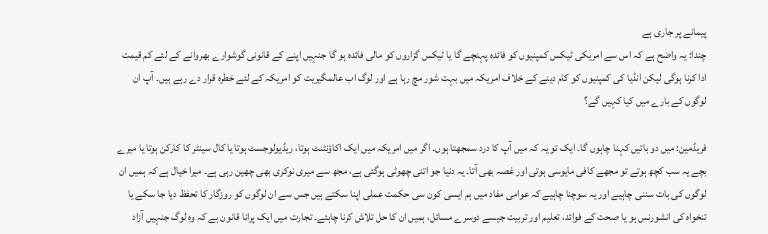پیمانے پر جاری ہے
چندا: یہ واضح ہے کہ اس سے امریکی ٹیکس کمپنیوں کو فائدہ پہنچے گا یا ٹیکس گزاروں کو مالی فائدہ ہو گا جنہیں اپنے کے قانونی گوشوارے بھروانے کے لئے کم قیمت ادا کرنا ہوگی لیکن انڈیا کی کمپنیوں کو کام دینے کے خلاف امریکہ میں بہت شور مچ رہا ہے اور لوگ اب عالمگیریت کو امریکہ کے لئے خطرہ قرار دے رہے ہیں۔ آپ ان لوگوں کے بارے میں کیا کہیں گے؟

فریڈمین: میں دو باتیں کہنا چاہوں گا۔ ایک تو یہ کہ میں آپ کا درد سمجھتا ہوں۔ اگر میں امریکہ میں ایک اکاؤنٹنٹ ہوتا، ریڈیولوجسٹ ہوتا یا کال سینٹر کا کارکن ہوتا یا میرے بچے یہ سب کچھ ہوتے تو مجھے کافی مایوسی ہوتی اور غصہ بھی آتا۔ یہ دنیا جو اتنی چھوٹی ہوگئی ہے، مجھ سے میری نوکری بھی چھین رہی ہے۔ میرا خیال ہے کہ ہمیں ان لوگوں کی بات سننی چاہیے اور یہ سوچنا چاہیے کہ عوامی مفاد میں ہم ایسی کون سی حکمت عملی اپنا سکتے ہیں جس سے ان لوگوں کو روزگار کا تحفظ دیا جا سکے یا تنخواہ کی انشورنس ہو یا صحت کے فوائد، تعلیم اور تربیت جیسے دوسرے مسائل، ہمیں ان کا حل تلاش کرنا چاہئے۔ تجارت میں ایک پرانا قانون ہے کہ وہ لوگ جنہیں آزاد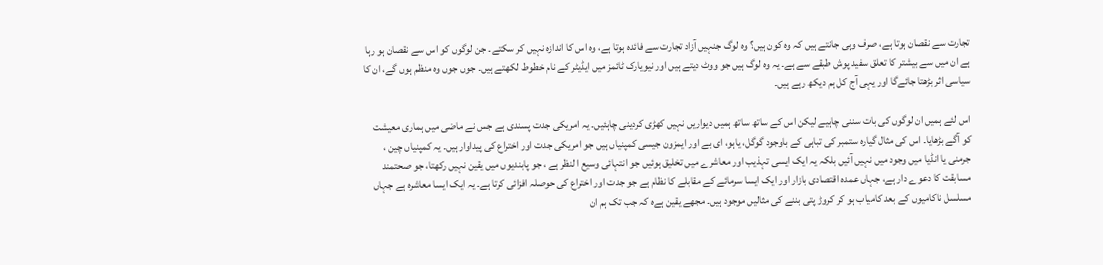تجارت سے نقصان ہوتا ہے، صرف وہی جانتے ہیں کہ وہ کون ہیں؟ وہ لوگ جنہیں آزاد تجارت سے فائدہ ہوتا ہے، وہ اس کا اندازہ نہیں کر سکتے۔ جن لوگوں کو اس سے نقصان ہو رہا ہے ان میں سے بیشتر کا تعلق سفید پوش طبقے سے ہے۔ یہ وہ لوگ ہیں جو ووٹ دیتے ہیں اور نیویارک ٹائمز میں ایڈیٹر کے نام خطوط لکھتے ہیں۔ جوں جوں وہ منظم ہوں گے، ان کا سیاسی اثر بڑھتا جائےگا اور یہی آج کل ہم دیکھ رہے ہیں۔

اس لئے ہمیں ان لوگوں کی بات سننی چاہیے لیکن اس کے ساتھ ساتھ ہمیں دیواریں نہیں کھڑی کردینی چاہئیں۔ یہ امریکی جدت پسندی ہے جس نے ماضی میں ہماری معیشت کو آگے بڑھایا۔ اس کی مثال گیارہ ستمبر کی تباہی کے باوجود گوگل، یاہو، ای بے اور ایمزون جیسی کمپنیاں ہیں جو امریکی جدت اور اختراع کی پیداوار ہیں۔ یہ کمپنیاں چین ، جرمنی یا انڈیا میں وجود میں نہیں آئیں بلکہ یہ ایک ایسی تہذیب اور معاشرے میں تخلیق ہوئیں جو انتہائی وسیع ا لنظر ہے ، جو پابندیوں میں یقین نہیں رکھتا، جو صحتمند مسابقت کا دعوے دار ہے، جہاں عمدہ اقتصادی بازار اور ایک ایسا سرمائے کے مقابلے کا نظام ہے جو جدت اور اختراع کی حوصلہ افزائی کرتا ہے۔ یہ ایک ایسا معاشرہ ہے جہاں مسلسل ناکامیوں کے بعد کامیاب ہو کر کروڑ پتی بننے کی مثالیں موجود ہیں۔ مجھے یقین ہےہ کہ جب تک ہم ان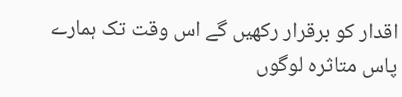اقدار کو برقرار رکھیں گے اس وقت تک ہمارے پاس متاثرہ لوگوں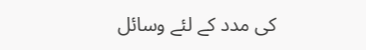کی مدد کے لئے وسائل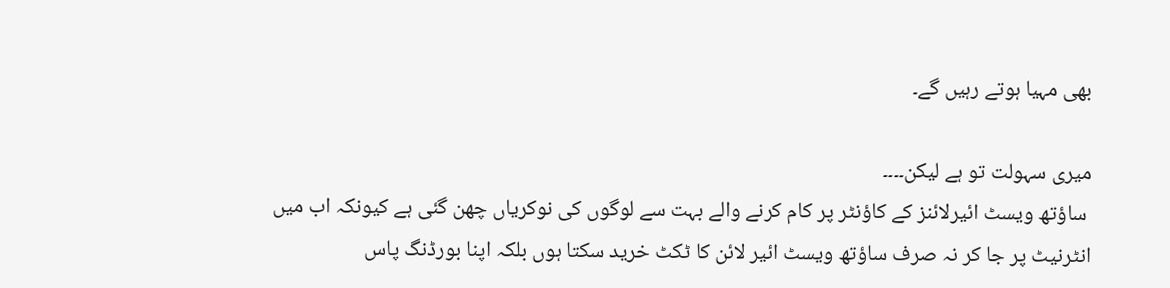بھی مہیا ہوتے رہیں گے۔

میری سہولت تو ہے لیکن۔۔۔۔
 ساؤتھ ویسٹ ائیرلائنز کے کاؤنٹر پر کام کرنے والے بہت سے لوگوں کی نوکریاں چھن گئی ہے کیونکہ اب میں انٹرنیٹ پر جا کر نہ صرف ساؤتھ ویسٹ ائیر لائن کا ٹکٹ خرید سکتا ہوں بلکہ اپنا بورڈنگ پاس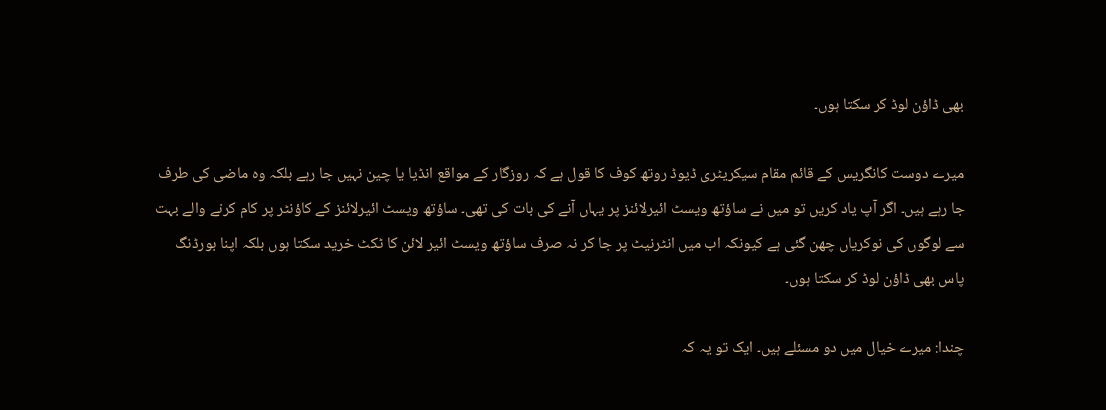بھی ڈاؤن لوڈ کر سکتا ہوں۔

میرے دوست کانگریس کے قائم مقام سیکریٹری ڈیوڈ روتھ کوف کا قول ہے کہ روزگار کے مواقع انڈیا یا چین نہیں جا رہے بلکہ وہ ماضی کی طرف جا رہے ہیں۔ اگر آپ یاد کریں تو میں نے ساؤتھ ویسٹ ائیرلائنز پر یہاں آنے کی بات کی تھی۔ ساؤتھ ویسٹ ائیرلائنز کے کاؤنٹر پر کام کرنے والے بہت سے لوگوں کی نوکریاں چھن گئی ہے کیونکہ اب میں انٹرنیٹ پر جا کر نہ صرف ساؤتھ ویسٹ ائیر لائن کا ٹکٹ خرید سکتا ہوں بلکہ اپنا بورڈنگ پاس بھی ڈاؤن لوڈ کر سکتا ہوں۔

چندا: میرے خیال میں دو مسئلے ہیں۔ ایک تو یہ کہ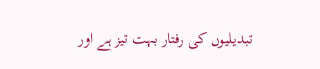تبدیلیوں کی رفتار بہت تیز ہے اور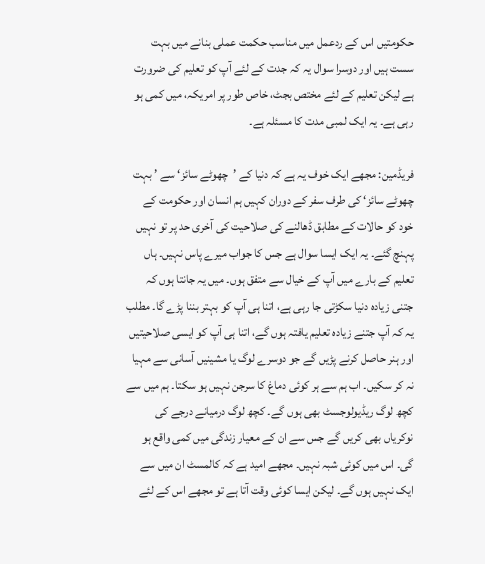حکومتیں اس کے ردعمل میں مناسب حکمت عملی بنانے میں بہت سست ہیں اور دوسرا سوال یہ کہ جدت کے لئے آپ کو تعلیم کی ضرورت ہے لیکن تعلیم کے لئے مختص بجٹ، خاص طور پر امریکہ، میں کمی ہو رہی ہے۔ یہ ایک لمبی مدت کا مسئلہ ہے۔

فریڈمین: مجھے ایک خوف یہ ہے کہ دنیا کے ’چھوٹے سائز‘ سے ’ بہت چھوٹے سائز‘ کی طرف سفر کے دوران کہیں ہم انسان اور حکومت کے خود کو حالات کے مطابق ڈھالنے کی صلاحیت کی آخری حد پر تو نہیں پہنچ گئے۔ یہ ایک ایسا سوال ہے جس کا جواب میرے پاس نہیں۔ ہاں تعلیم کے بارے میں آپ کے خیال سے متفق ہوں۔ میں یہ جانتا ہوں کہ جتنی زیادہ دنیا سکڑتی جا رہی ہے، اتنا ہی آپ کو بہتر بننا پڑے گا۔ مطلب یہ کہ آپ جتنے زیادہ تعلیم یافتہ ہوں گے، اتنا ہی آپ کو ایسی صلاحیتیں اور ہنر حاصل کرنے پڑیں گے جو دوسرے لوگ یا مشینیں آسانی سے مہیا نہ کر سکیں۔ اب ہم سے ہر کوئی دماغ کا سرجن نہیں ہو سکتا۔ ہم میں سے کچھ لوگ ریڈیولوجسٹ بھی ہوں گے۔ کچھ لوگ درمیانے درجے کی نوکریاں بھی کریں گے جس سے ان کے معیار زندگی میں کمی واقع ہو گی۔ اس میں کوئی شبہ نہیں۔ مجھے امید ہے کہ کالمسٹ ان میں سے ایک نہیں ہوں گے۔ لیکن ایسا کوئی وقت آتا ہے تو مجھے اس کے لئے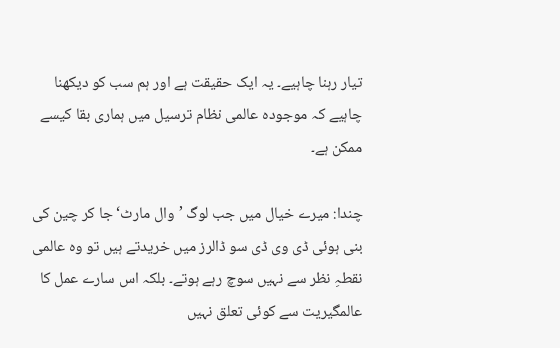تیار رہنا چاہیے۔ یہ ایک حقیقت ہے اور ہم سب کو دیکھنا چاہیے کہ موجودہ عالمی نظام ترسیل میں ہماری بقا کیسے ممکن ہے۔

چندا: میرے خیال میں جب لوگ ’وال مارٹ‘ جا کر چین کی بنی ہوئی ڈی وی ڈی سو ڈالرز میں خریدتے ہیں تو وہ عالمی نقطہِ نظر سے نہیں سوچ رہے ہوتے۔ بلکہ اس سارے عمل کا عالمگیریت سے کوئی تعلق نہیں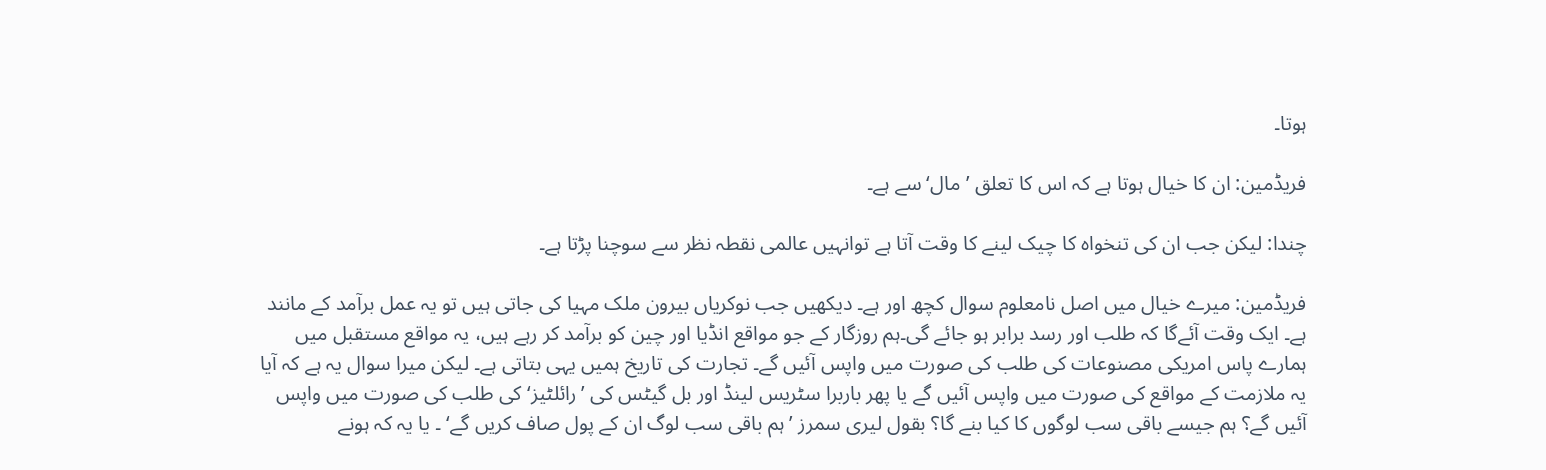ہوتا۔

فریڈمین: ان کا خیال ہوتا ہے کہ اس کا تعلق ’مال‘ سے ہے۔

چندا: لیکن جب ان کی تنخواہ کا چیک لینے کا وقت آتا ہے توانہیں عالمی نقطہ نظر سے سوچنا پڑتا ہے۔

فریڈمین: میرے خیال میں اصل نامعلوم سوال کچھ اور ہے۔ دیکھیں جب نوکریاں بیرون ملک مہیا کی جاتی ہیں تو یہ عمل برآمد کے مانند ہے۔ ایک وقت آئےگا کہ طلب اور رسد برابر ہو جائے گی۔ہم روزگار کے جو مواقع انڈیا اور چین کو برآمد کر رہے ہیں، یہ مواقع مستقبل میں ہمارے پاس امریکی مصنوعات کی طلب کی صورت میں واپس آئیں گے۔ تجارت کی تاریخ ہمیں یہی بتاتی ہے۔ لیکن میرا سوال یہ ہے کہ آیا یہ ملازمت کے مواقع کی صورت میں واپس آئیں گے یا پھر باربرا سٹریس لینڈ اور بل گیٹس کی ’رائلٹیز‘ کی طلب کی صورت میں واپس آئیں گے؟ ہم جیسے باقی سب لوگوں کا کیا بنے گا؟ بقول لیری سمرز ’ہم باقی سب لوگ ان کے پول صاف کریں گے‘ ۔ یا یہ کہ ہونے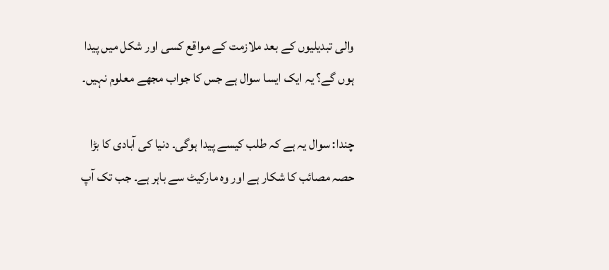والی تبدیلیوں کے بعد ملازمت کے مواقع کسی اور شکل میں پیدا ہوں گے؟ یہ ایک ایسا سوال ہے جس کا جواب مجھے معلوم نہیں۔

چندا: سوال یہ ہے کہ طلب کیسے پیدا ہوگی۔ دنیا کی آبادی کا بڑا حصہ مصائب کا شکار ہے اور وہ مارکیٹ سے باہر ہے۔ جب تک آپ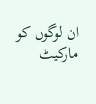ان لوگوں کو مارکیٹ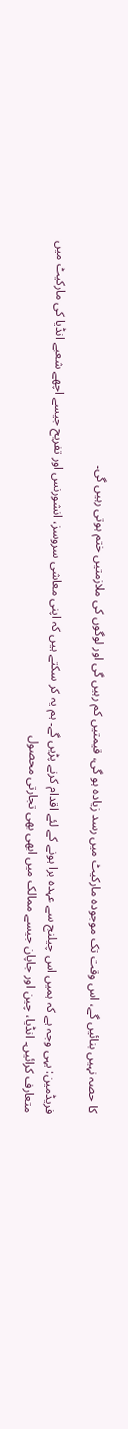کا حصہ نہیں بنائیں گے، اس وقت تک موجودہ مارکیٹ میں رسد زیادہ ہو گی، قیمتیں کم رہیں گی اور لوگوں کی ملازمتیں ختم ہوتی رہیں گی۔

فریڈمین: یہی وجہ ہے کہ ہمیں اس چیلنج سے عہدہ برا ہونے کے لئے اقدام کرنے پڑیں گے۔ ہم یہ کر سکتے ہیں کہ اپنی معاشی سروسز، انشورنس اور تفریح جیسے اچھے شعبے انڈیا کی مارکیٹ میں متعارف کرائیں۔ انڈیا، چین اور جاپان جیسے ممالک میں ابھی بھی تجارتی محصول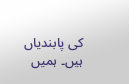کی پابندیاں ہیں۔ ہمیں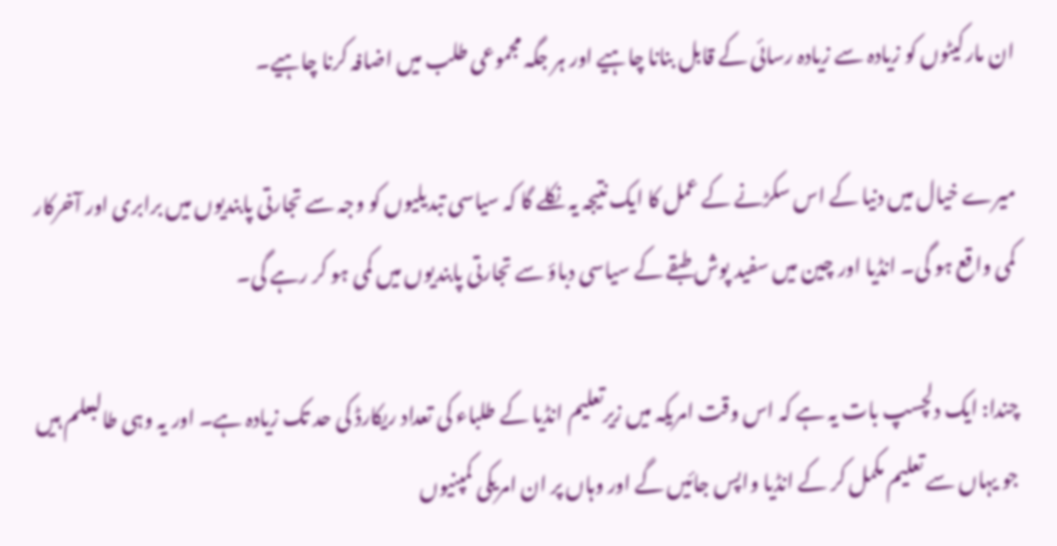ان مارکیٹوں کو زیادہ سے زیادہ رسائی کے قابل بنانا چاہیے اور ہر جگہ مجموعی طلب میں اضافہ کرنا چاہیے۔

میرے خیال میں دنیا کے اس سکڑنے کے عمل کا ایک نتیجہ یہ نکلے گا کہ سیاسی تبدیلیوں کو وجہ سے تجارتی پابندیوں میں برابری اور آخرکار کمی واقع ہو گی۔ انڈیا اور چین میں سفید پوش طبقے کے سیاسی دباؤ سے تجارتی پابندیوں میں کمی ہو کر رہے گی۔

چندا: ایک دلچسپ بات یہ ہے کہ اس وقت امریکہ میں زیرتعلیم انڈیا کے طلباء کی تعداد ریکارڈ کی حد تک زیادہ ہے۔ اور یہ وہی طالبعلم ہیں جو یہاں سے تعلیم مکمل کر کے انڈیا واپس جائیں گے اور وہاں پر ان امریکی کمپنیوں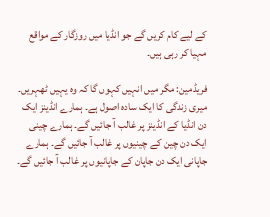کے لیے کام کریں گے جو انڈیا میں روزگار کے مواقع مہیا کر رہی ہیں۔

فریڈمین: مگر میں انہیں کہوں گا کہ وہ یہیں ٹھہریں۔ میری زندگی کا ایک سادہ اصول ہے۔ ہمارے انڈینز ایک دن انڈیا کے انڈینز پر غالب آ جائیں گے۔ ہمارے چینی ایک دن چین کے چینیوں پر غالب آ جائیں گے۔ ہمارے جاپانی ایک دن جاپان کے جاپانیوں پر غالب آ جائیں گے۔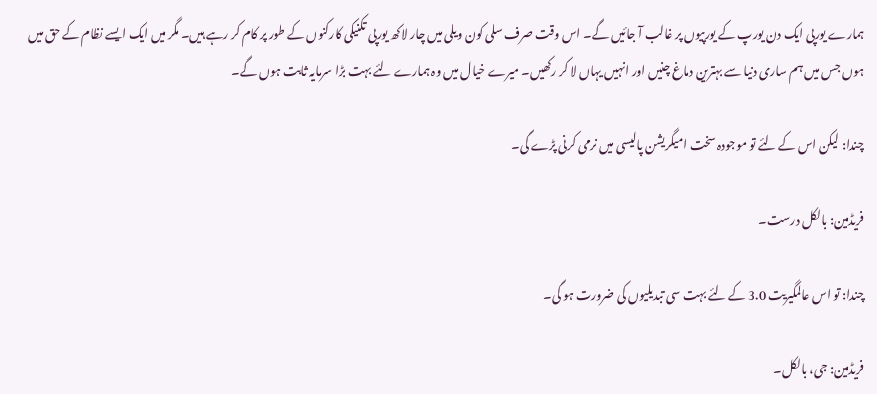ہمارے یورپی ایک دن یورپ کے یورپیوں پر غالب آ جائیں گے۔ اس وقت صرف سلی کون ویلی میں چار لاکھ یورپی تکنیکی کارکنوں کے طور پر کام کر رہے ہیں۔ مگر میں ایک ایسے نظام کے حق میں ہوں جس میں ہم ساری دنیا سے بہترین دماغ چنیں اور انہیں یہاں لا کر رکھیں۔ میرے خیال میں وہ ہمارے لئے بہت بڑا سرمایہ ثابت ہوں گے۔

چندا: لیکن اس کے لئے تو موجودہ سخت امیگریشن پالیسی میں نرمی کرنی پڑے گی۔

فریڈمین: بالکل درست۔

چندا: تو اس عالمگیریت 3.0 کے لئے بہت سی تبدیلیوں کی ضرورت ہو گی۔

فریڈمین: جی، بالکل۔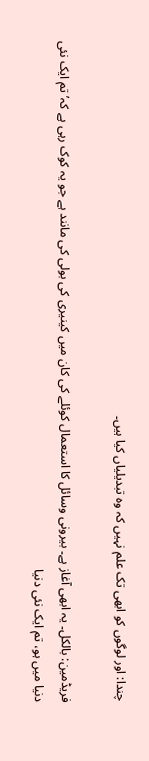چندا: اور لوگوں کو ابھی تک علم نہیں کہ وہ تبدیلیاں کیا ہیں۔

فریڈمین: بالکل۔ یہ ابھی آغاز ہے۔ بیرونی وسائل کا استعمال کوئلے کی کان میں کینیری کی بولی کی مانند ہے جو یہ کوک رہی ہے کہ’ تم ایک نئی دنیا میں ہو، تم ایک نئی دنیا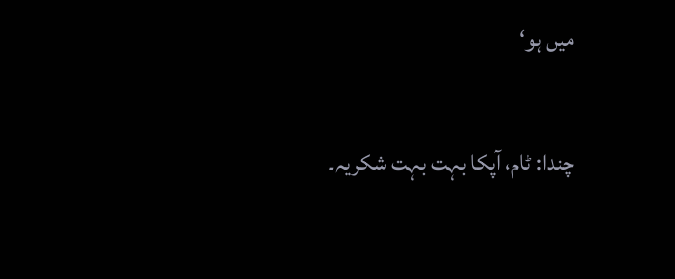میں ہو‘

چندا: ٹام، آپکا بہت بہت شکریہ۔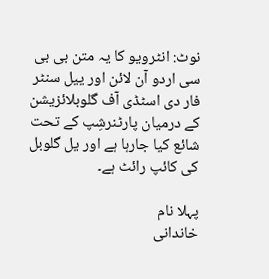نوٹ: انٹرویو کا یہ متن بی بی سی اردو آن لائن اور ییل سنٹر فار دی اسٹڈی آف گلوبلائزیشن کے درمیان پارٹنرشِپ کے تحت شائع کیا جارہا ہے اور یل گلوبل کی کائپ رائٹ ہے۔

پہلا نام
خاندانی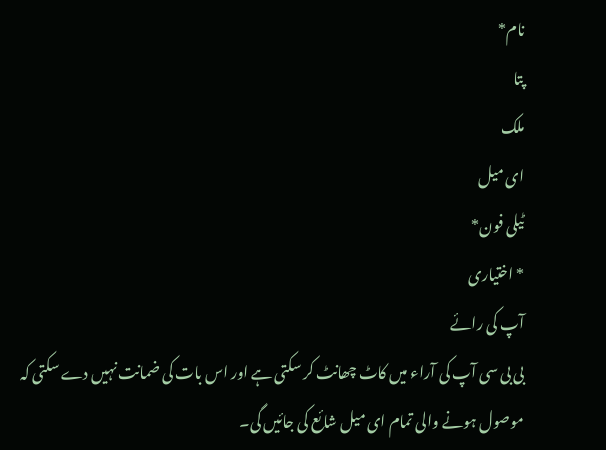نام*
پتا
ملک
ای میل
ٹیلی فون*
* اختیاری
آپ کی رائے
بی بی سی آپ کی آراء میں کاٹ چھانٹ کر سکتی ہے اور اس بات کی ضمانت نہیں دے سکتی کہ موصول ہونے والی تمام ای میل شائع کی جائیں گی۔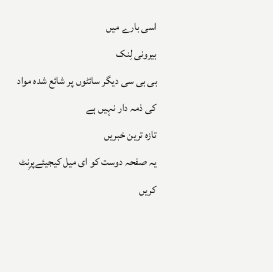اسی بارے میں
بیرونی لِنک
بی بی سی دیگر سائٹوں پر شائع شدہ مواد کی ذمہ دار نہیں ہے
تازہ ترین خبریں
یہ صفحہ دوست کو ای میل کیجیئےپرِنٹ کریں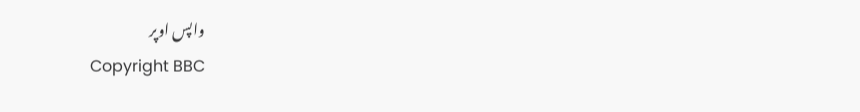واپس اوپر
Copyright BBC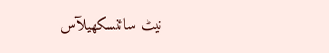نیٹ سائنسکھیلآس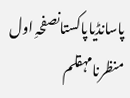پاسانڈیاپاکستانصفحہِ اول
منظرنامہقلم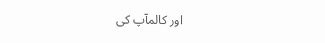اور کالمآپ کی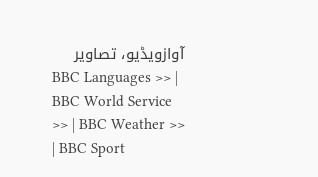آوازویڈیو، تصاویر
BBC Languages >> | BBC World Service >> | BBC Weather >> | BBC Sport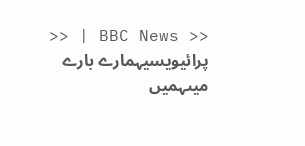>> | BBC News >>
پرائیویسیہمارے بارے میںہمیں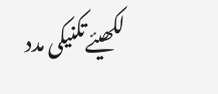لکھیئےتکنیکی مدد